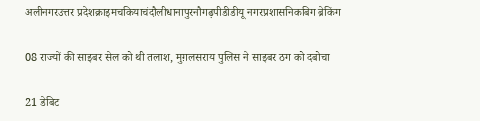अलीनगरउत्तर प्रदेशक्राइमचकियाचंदौलीधानापुरनौगढ़पीडीडीयू नगरप्रशासनिकबिग ब्रेकिंग

08 राज्यों की साइबर सेल को थी तलाश, मुग़लसराय पुलिस ने साइबर ठग को दबोचा

21 डेबिट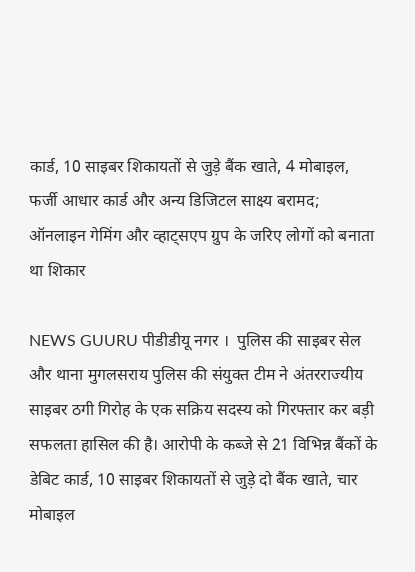कार्ड, 10 साइबर शिकायतों से जुड़े बैंक खाते, 4 मोबाइल, फर्जी आधार कार्ड और अन्य डिजिटल साक्ष्य बरामद; ऑनलाइन गेमिंग और व्हाट्सएप ग्रुप के जरिए लोगों को बनाता था शिकार

NEWS GUURU पीडीडीयू नगर ।  पुलिस की साइबर सेल और थाना मुगलसराय पुलिस की संयुक्त टीम ने अंतरराज्यीय साइबर ठगी गिरोह के एक सक्रिय सदस्य को गिरफ्तार कर बड़ी सफलता हासिल की है। आरोपी के कब्जे से 21 विभिन्न बैंकों के डेबिट कार्ड, 10 साइबर शिकायतों से जुड़े दो बैंक खाते, चार मोबाइल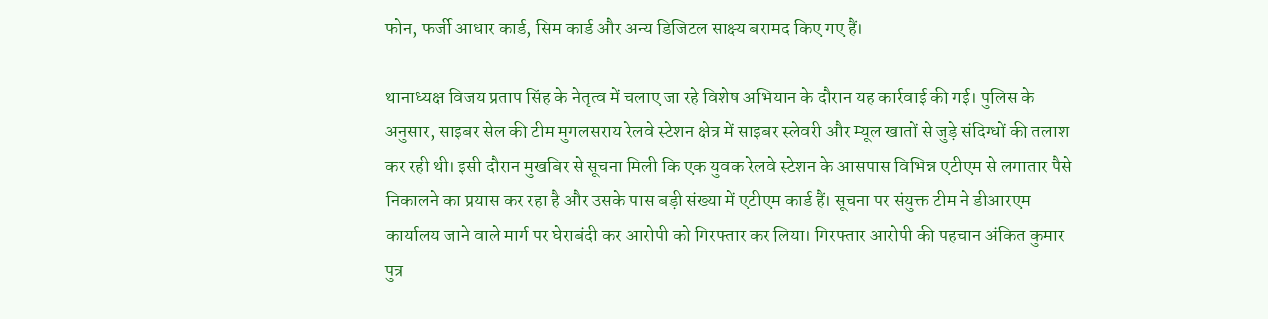फोन, फर्जी आधार कार्ड, सिम कार्ड और अन्य डिजिटल साक्ष्य बरामद किए गए हैं।

थानाध्यक्ष विजय प्रताप सिंह के नेतृत्व में चलाए जा रहे विशेष अभियान के दौरान यह कार्रवाई की गई। पुलिस के अनुसार, साइबर सेल की टीम मुगलसराय रेलवे स्टेशन क्षेत्र में साइबर स्लेवरी और म्यूल खातों से जुड़े संदिग्धों की तलाश कर रही थी। इसी दौरान मुखबिर से सूचना मिली कि एक युवक रेलवे स्टेशन के आसपास विभिन्न एटीएम से लगातार पैसे निकालने का प्रयास कर रहा है और उसके पास बड़ी संख्या में एटीएम कार्ड हैं। सूचना पर संयुक्त टीम ने डीआरएम कार्यालय जाने वाले मार्ग पर घेराबंदी कर आरोपी को गिरफ्तार कर लिया। गिरफ्तार आरोपी की पहचान अंकित कुमार पुत्र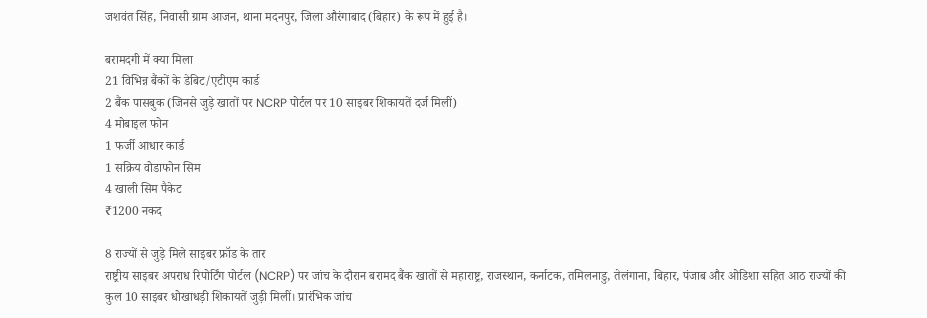जशवंत सिंह, निवासी ग्राम आजन, थाना मदनपुर, जिला औरंगाबाद (बिहार) के रूप में हुई है।

बरामदगी में क्या मिला
21 विभिन्न बैंकों के डेबिट/एटीएम कार्ड
2 बैंक पासबुक (जिनसे जुड़े खातों पर NCRP पोर्टल पर 10 साइबर शिकायतें दर्ज मिलीं)
4 मोबाइल फोन
1 फर्जी आधार कार्ड
1 सक्रिय वोडाफोन सिम
4 खाली सिम पैकेट
₹1200 नकद

8 राज्यों से जुड़े मिले साइबर फ्रॉड के तार
राष्ट्रीय साइबर अपराध रिपोर्टिंग पोर्टल (NCRP) पर जांच के दौरान बरामद बैंक खातों से महाराष्ट्र, राजस्थान, कर्नाटक, तमिलनाडु, तेलंगाना, बिहार, पंजाब और ओडिशा सहित आठ राज्यों की कुल 10 साइबर धोखाधड़ी शिकायतें जुड़ी मिलीं। प्रारंभिक जांच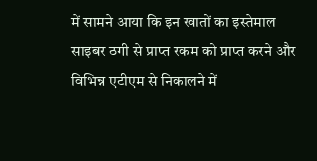में सामने आया कि इन खातों का इस्तेमाल साइबर ठगी से प्राप्त रकम को प्राप्त करने और विभिन्न एटीएम से निकालने में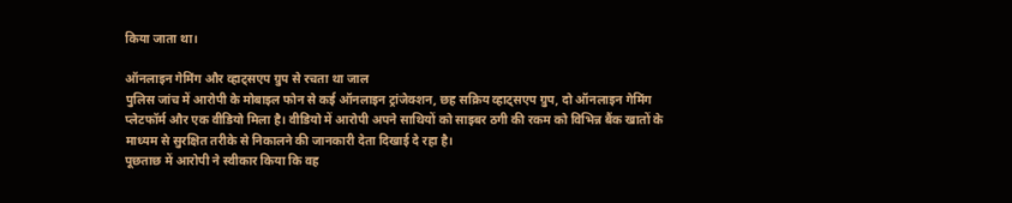किया जाता था।

ऑनलाइन गेमिंग और व्हाट्सएप ग्रुप से रचता था जाल
पुलिस जांच में आरोपी के मोबाइल फोन से कई ऑनलाइन ट्रांजेक्शन, छह सक्रिय व्हाट्सएप ग्रुप, दो ऑनलाइन गेमिंग प्लेटफॉर्म और एक वीडियो मिला है। वीडियो में आरोपी अपने साथियों को साइबर ठगी की रकम को विभिन्न बैंक खातों के माध्यम से सुरक्षित तरीके से निकालने की जानकारी देता दिखाई दे रहा है।
पूछताछ में आरोपी ने स्वीकार किया कि वह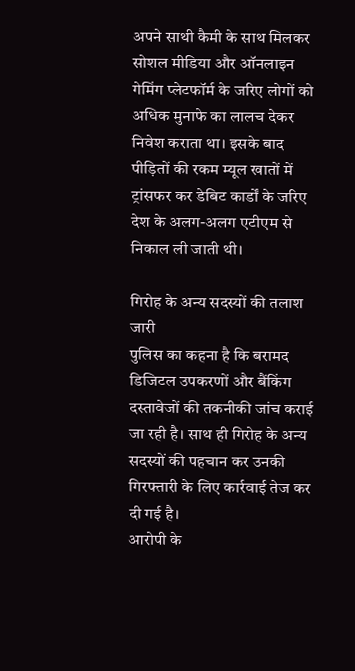अपने साथी कैमी के साथ मिलकर सोशल मीडिया और ऑनलाइन गेमिंग प्लेटफॉर्म के जरिए लोगों को अधिक मुनाफे का लालच देकर निवेश कराता था। इसके बाद पीड़ितों की रकम म्यूल खातों में ट्रांसफर कर डेबिट कार्डों के जरिए देश के अलग-अलग एटीएम से निकाल ली जाती थी।

गिरोह के अन्य सदस्यों की तलाश जारी
पुलिस का कहना है कि बरामद डिजिटल उपकरणों और बैंकिंग दस्तावेजों की तकनीकी जांच कराई जा रही है। साथ ही गिरोह के अन्य सदस्यों की पहचान कर उनकी गिरफ्तारी के लिए कार्रवाई तेज कर दी गई है।
आरोपी के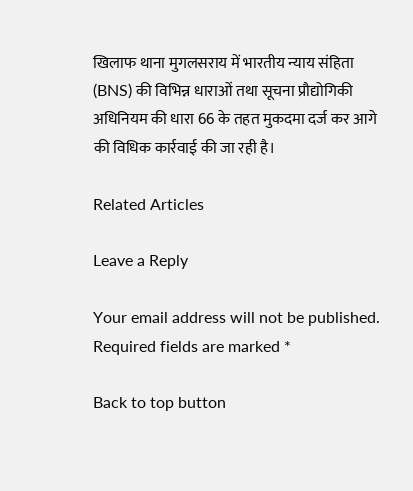खिलाफ थाना मुगलसराय में भारतीय न्याय संहिता (BNS) की विभिन्न धाराओं तथा सूचना प्रौद्योगिकी अधिनियम की धारा 66 के तहत मुकदमा दर्ज कर आगे की विधिक कार्रवाई की जा रही है।

Related Articles

Leave a Reply

Your email address will not be published. Required fields are marked *

Back to top button